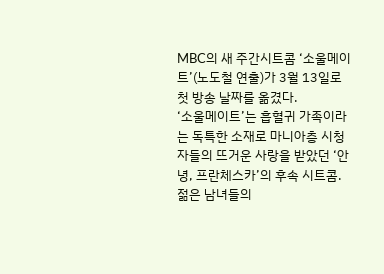MBC의 새 주간시트콤 ‘소울메이트’(노도철 연출)가 3월 13일로 첫 방송 날짜를 옮겼다.
‘소울메이트’는 흡혈귀 가족이라는 독특한 소재로 마니아층 시청자들의 뜨거운 사랑을 받았던 ‘안녕, 프란체스카’의 후속 시트콤. 젊은 남녀들의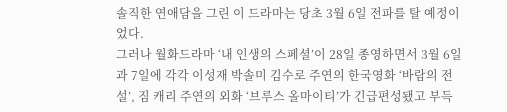솔직한 연애담을 그린 이 드라마는 당초 3월 6일 전파를 탈 예정이었다.
그러나 월화드라마 ‘내 인생의 스페셜’이 28일 종영하면서 3월 6일과 7일에 각각 이성재 박솔미 김수로 주연의 한국영화 ‘바람의 전설’, 짐 캐리 주연의 외화 ‘브루스 올마이티’가 긴급편성됐고 부득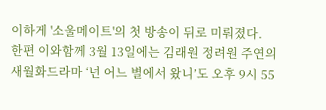이하게 '소울메이트'의 첫 방송이 뒤로 미뤄졌다.
한편 이와함께 3월 13일에는 김래원 정려원 주연의 새월화드라마 ‘넌 어느 별에서 왔니’도 오후 9시 55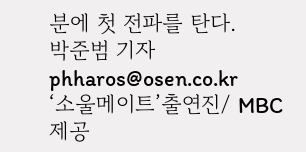분에 첫 전파를 탄다.
박준범 기자 phharos@osen.co.kr
‘소울메이트’출연진/ MBC 제공